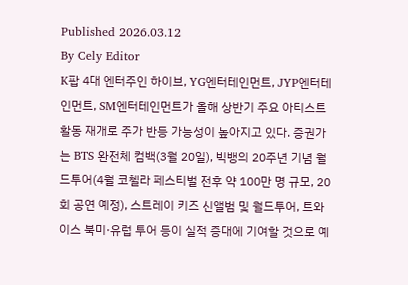Published 2026.03.12
By Cely Editor
K팝 4대 엔터주인 하이브, YG엔터테인먼트, JYP엔터테인먼트, SM엔터테인먼트가 올해 상반기 주요 아티스트 활동 재개로 주가 반등 가능성이 높아지고 있다. 증권가는 BTS 완전체 컴백(3월 20일), 빅뱅의 20주년 기념 월드투어(4월 코첼라 페스티벌 전후 약 100만 명 규모, 20회 공연 예정), 스트레이 키즈 신앨범 및 월드투어, 트와이스 북미·유럽 투어 등이 실적 증대에 기여할 것으로 예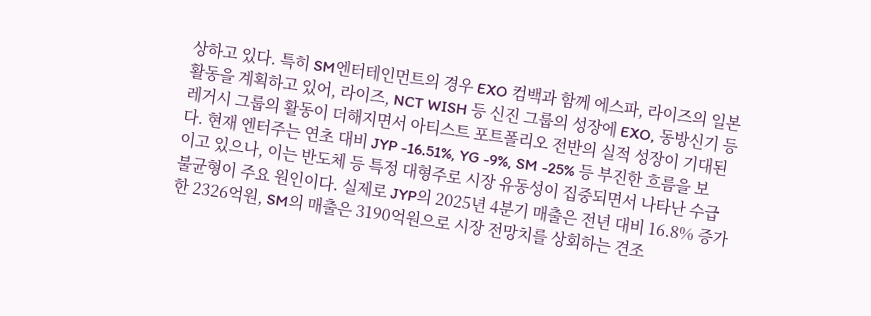상하고 있다. 특히 SM엔터테인먼트의 경우 EXO 컴백과 함께 에스파, 라이즈의 일본 활동을 계획하고 있어, 라이즈, NCT WISH 등 신진 그룹의 성장에 EXO, 동방신기 등 레거시 그룹의 활동이 더해지면서 아티스트 포트폴리오 전반의 실적 성장이 기대된다. 현재 엔터주는 연초 대비 JYP -16.51%, YG -9%, SM -25% 등 부진한 흐름을 보이고 있으나, 이는 반도체 등 특정 대형주로 시장 유동성이 집중되면서 나타난 수급 불균형이 주요 원인이다. 실제로 JYP의 2025년 4분기 매출은 전년 대비 16.8% 증가한 2326억원, SM의 매출은 3190억원으로 시장 전망치를 상회하는 견조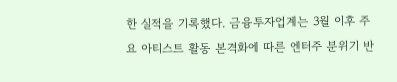한 실적을 기록했다. 금융투자업계는 3월 이후 주요 아티스트 활동 본격화에 따른 엔터주 분위기 반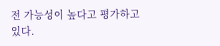전 가능성이 높다고 평가하고 있다.